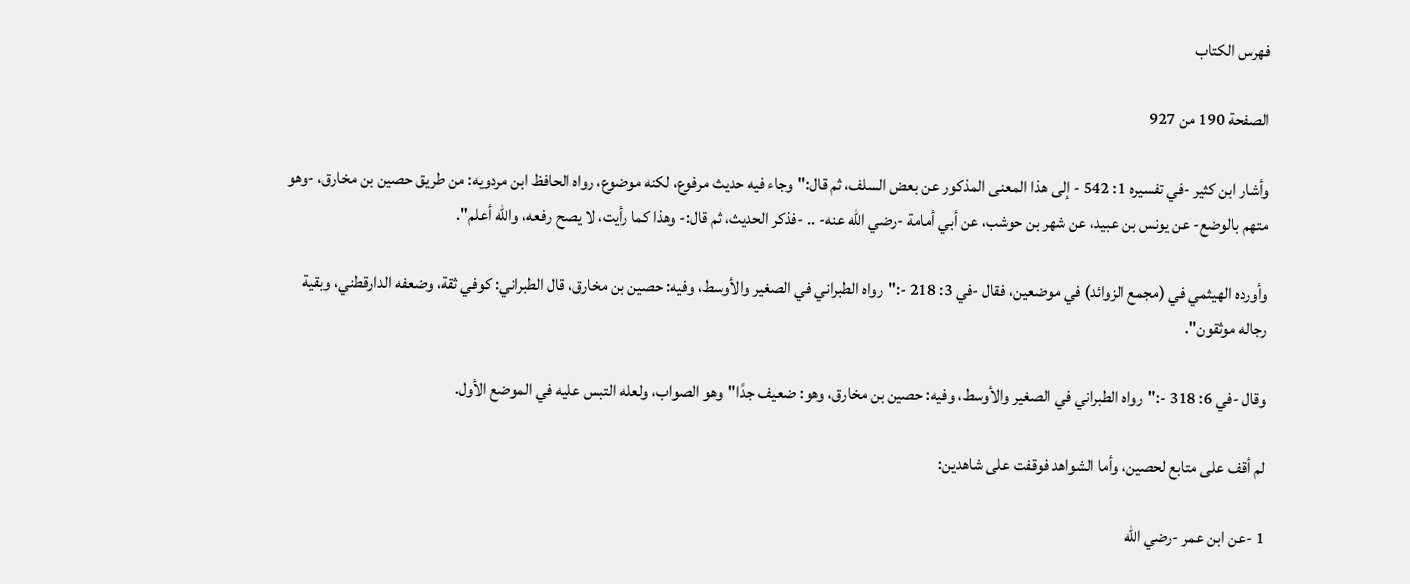فهرس الكتاب

الصفحة 190 من 927

وأشار ابن كثير -في تفسيره 1: 542 - إلى هذا المعنى المذكور عن بعض السلف، ثم قال:"وجاء فيه حديث مرفوع، لكنه موضوع، رواه الحافظ ابن مردويه: من طريق حصين بن مخارق، -وهو متهم بالوضع- عن يونس بن عبيد، عن شهر بن حوشب، عن أبي أمامة -رضي الله عنه- .. -فذكر الحديث، ثم قال:- وهذا كما رأيت، لا يصح رفعه، والله أعلم".

وأورده الهيثمي في (مجمع الزوائد) في موضعين، فقال -في 3: 218 -:"رواه الطبراني في الصغير والأوسط، وفيه: حصين بن مخارق، قال الطبراني: كوفي ثقة، وضعفه الدارقطني، وبقية رجاله موثقون".

وقال -في 6: 318 -:"رواه الطبراني في الصغير والأوسط، وفيه: حصين بن مخارق، وهو: ضعيف جدًا"وهو الصواب، ولعله التبس عليه في الموضع الأول.

لم أقف على متابع لحصين، وأما الشواهد فوقفت على شاهدين:

1 -عن ابن عمر -رضي الله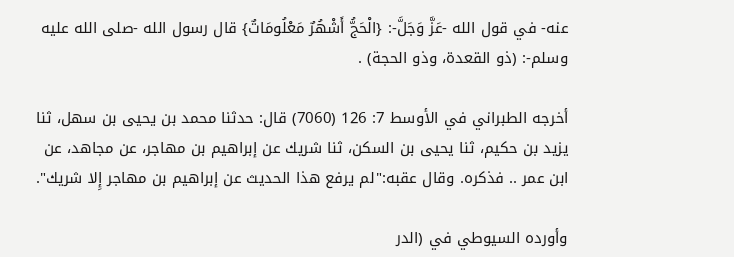عنه- في قول الله -عَزَّ وَجَلَّ-: {الْحَجُّ أَشْهُرٌ مَعْلُومَاتٌ} قال رسول الله -صلى الله عليه وسلم-: (ذو القعدة، وذو الحجة) .

أخرجه الطبراني في الأوسط 7: 126 (7060) قال: حدثنا محمد بن يحيى بن سهل، ثنا يزيد بن حكيم، ثنا يحيى بن السكن، ثنا شريك عن إبراهيم بن مهاجر، عن مجاهد، عن ابن عمر .. فذكره. وقال عقبه:"لم يرفع هذا الحديث عن إبراهيم بن مهاجر إِلا شريك".

وأورده السيوطي في (الدر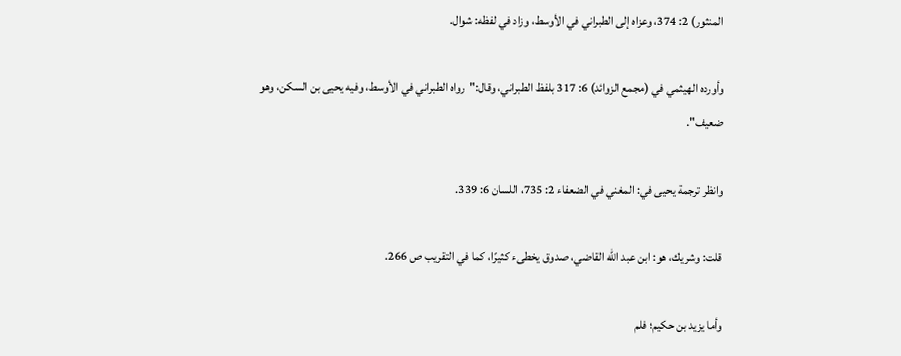المنثور) 2: 374، وعزاه إلى الطبراني في الأوسط، وزاد في لفظه: شوال.

وأورده الهيثمي في (مجمع الزوائد) 6: 317 بلفظ الطبراني، وقال:"رواه الطبراني في الأوسط، وفيه يحيى بن السكن، وهو ضعيف".

وانظر ترجمة يحيى في: المغني في الضعفاء 2: 735، اللسان 6: 339.

قلت: وشريك، هو: ابن عبد الله القاضي، صدوق يخطىء كثيرًا، كما في التقريب ص 266.

وأما يزيد بن حكيم؛ فلم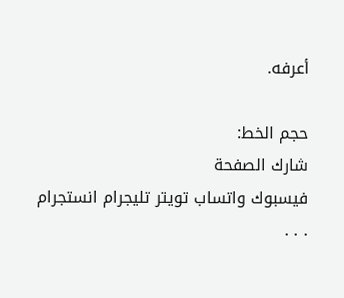أعرفه.

حجم الخط:
شارك الصفحة
فيسبوك واتساب تويتر تليجرام انستجرام
. . .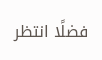فضلًا انتظر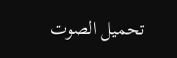تحميل الصوت